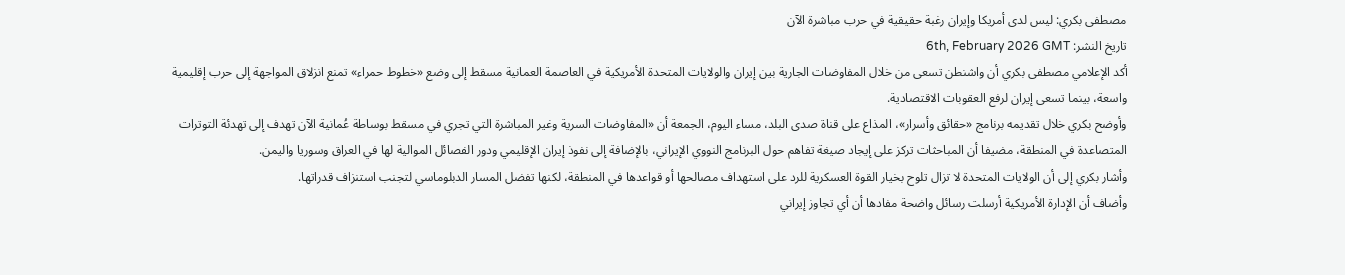مصطفى بكري: ليس لدى أمريكا وإيران رغبة حقيقية في حرب مباشرة الآن
تاريخ النشر: 6th, February 2026 GMT
أكد الإعلامي مصطفى بكري أن واشنطن تسعى من خلال المفاوضات الجارية بين إيران والولايات المتحدة الأمريكية في العاصمة العمانية مسقط إلى وضع «خطوط حمراء» تمنع انزلاق المواجهة إلى حرب إقليمية واسعة، بينما تسعى إيران لرفع العقوبات الاقتصادية.
وأوضح بكري خلال تقديمه برنامج «حقائق وأسرار»، المذاع على قناة صدى البلد، مساء اليوم، الجمعة أن «المفاوضات السرية وغير المباشرة التي تجري في مسقط بوساطة عُمانية الآن تهدف إلى تهدئة التوترات المتصاعدة في المنطقة، مضيفا أن المباحثات تركز على إيجاد صيغة تفاهم حول البرنامج النووي الإيراني، بالإضافة إلى نفوذ إيران الإقليمي ودور الفصائل الموالية لها في العراق وسوريا واليمن.
وأشار بكري إلى أن الولايات المتحدة لا تزال تلوح بخيار القوة العسكرية للرد على استهداف مصالحها أو قواعدها في المنطقة، لكنها تفضل المسار الدبلوماسي لتجنب استنزاف قدراتها.
وأضاف أن الإدارة الأمريكية أرسلت رسائل واضحة مفادها أن أي تجاوز إيراني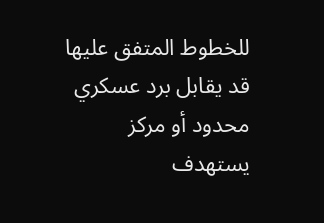للخطوط المتفق عليها قد يقابل برد عسكري محدود أو مركز يستهدف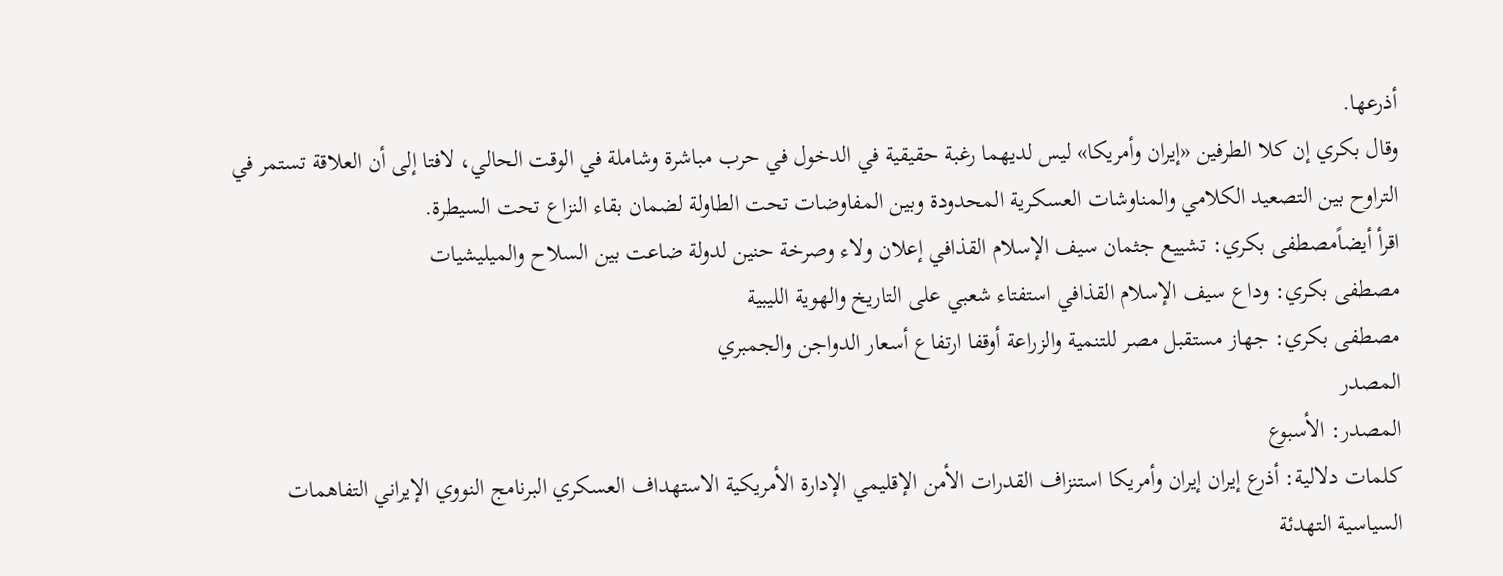أذرعها.
وقال بكري إن كلا الطرفين «إيران وأمريكا» ليس لديهما رغبة حقيقية في الدخول في حرب مباشرة وشاملة في الوقت الحالي، لافتا إلى أن العلاقة تستمر في التراوح بين التصعيد الكلامي والمناوشات العسكرية المحدودة وبين المفاوضات تحت الطاولة لضمان بقاء النزاع تحت السيطرة.
اقرأ أيضاًمصطفى بكري: تشييع جثمان سيف الإسلام القذافي إعلان ولاء وصرخة حنين لدولة ضاعت بين السلاح والميليشيات
مصطفى بكري: وداع سيف الإسلام القذافي استفتاء شعبي على التاريخ والهوية الليبية
مصطفى بكري: جهاز مستقبل مصر للتنمية والزراعة أوقفا ارتفاع أسعار الدواجن والجمبري
المصدر
المصدر: الأسبوع
كلمات دلالية: أذرع إيران إيران وأمريكا استنزاف القدرات الأمن الإقليمي الإدارة الأمريكية الاستهداف العسكري البرنامج النووي الإيراني التفاهمات السياسية التهدئة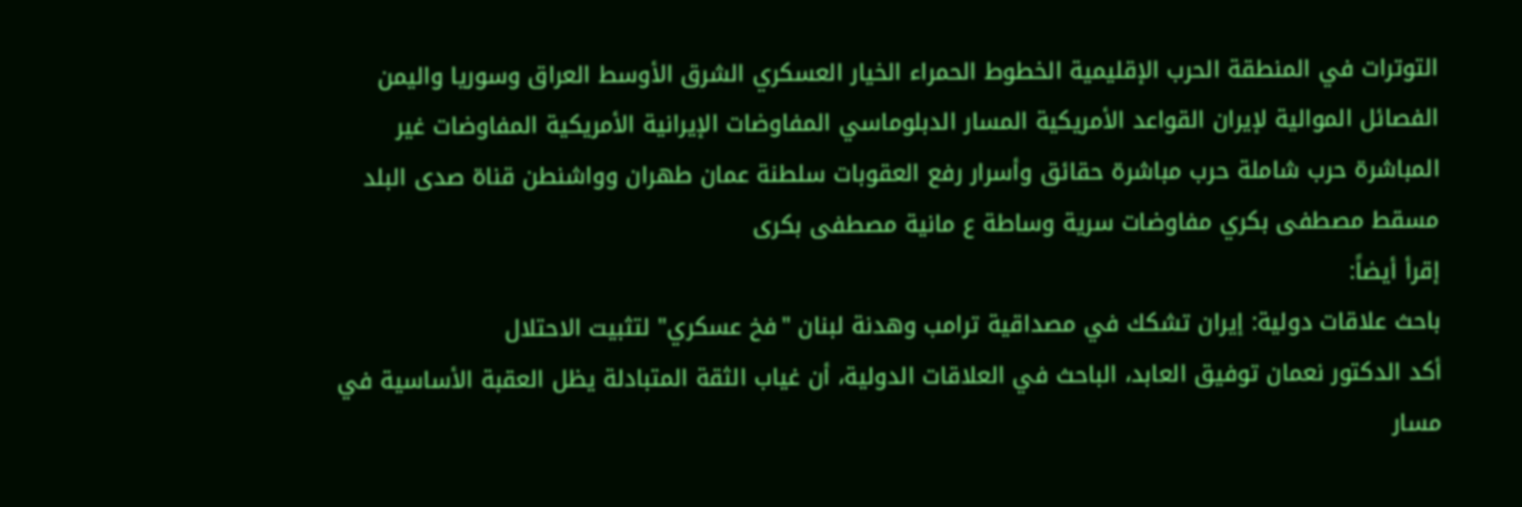التوترات في المنطقة الحرب الإقليمية الخطوط الحمراء الخيار العسكري الشرق الأوسط العراق وسوريا واليمن الفصائل الموالية لإيران القواعد الأمريكية المسار الدبلوماسي المفاوضات الإيرانية الأمريكية المفاوضات غير المباشرة حرب شاملة حرب مباشرة حقائق وأسرار رفع العقوبات سلطنة عمان طهران وواشنطن قناة صدى البلد مسقط مصطفى بكري مفاوضات سرية وساطة ع مانية مصطفى بکری
إقرأ أيضاً:
باحث علاقات دولية: إيران تشكك في مصداقية ترامب وهدنة لبنان "فخ عسكري" لتثبيت الاحتلال
أكد الدكتور نعمان توفيق العابد، الباحث في العلاقات الدولية، أن غياب الثقة المتبادلة يظل العقبة الأساسية في مسار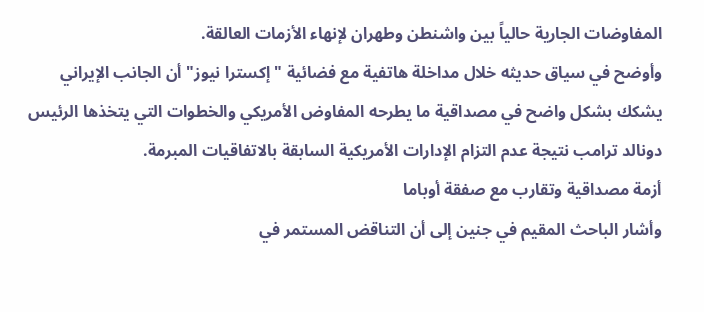المفاوضات الجارية حالياً بين واشنطن وطهران لإنهاء الأزمات العالقة.
وأوضح في سياق حديثه خلال مداخلة هاتفية مع فضائية "إكسترا نيوز" أن الجانب الإيراني يشكك بشكل واضح في مصداقية ما يطرحه المفاوض الأمريكي والخطوات التي يتخذها الرئيس دونالد ترامب نتيجة عدم التزام الإدارات الأمريكية السابقة بالاتفاقيات المبرمة.
أزمة مصداقية وتقارب مع صفقة أوباما
وأشار الباحث المقيم في جنين إلى أن التناقض المستمر في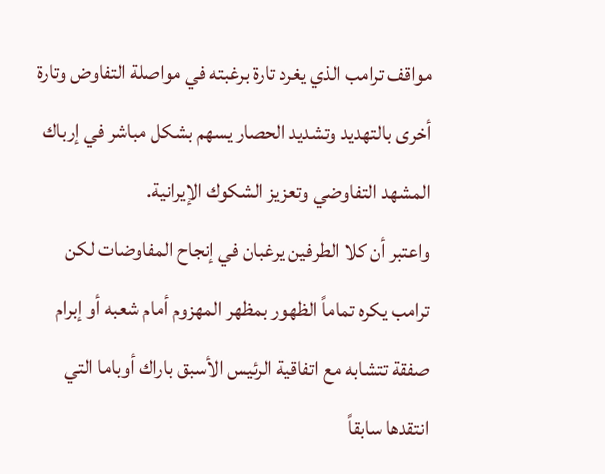مواقف ترامب الذي يغرد تارة برغبته في مواصلة التفاوض وتارة أخرى بالتهديد وتشديد الحصار يسهم بشكل مباشر في إرباك المشهد التفاوضي وتعزيز الشكوك الإيرانية.
واعتبر أن كلا الطرفين يرغبان في إنجاح المفاوضات لكن ترامب يكره تماماً الظهور بمظهر المهزوم أمام شعبه أو إبرام صفقة تتشابه مع اتفاقية الرئيس الأسبق باراك أوباما التي انتقدها سابقاً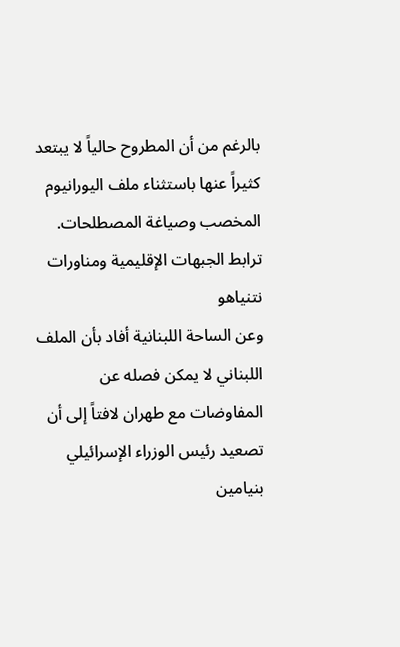بالرغم من أن المطروح حالياً لا يبتعد كثيراً عنها باستثناء ملف اليورانيوم المخصب وصياغة المصطلحات.
ترابط الجبهات الإقليمية ومناورات نتنياهو
وعن الساحة اللبنانية أفاد بأن الملف اللبناني لا يمكن فصله عن المفاوضات مع طهران لافتاً إلى أن تصعيد رئيس الوزراء الإسرائيلي بنيامين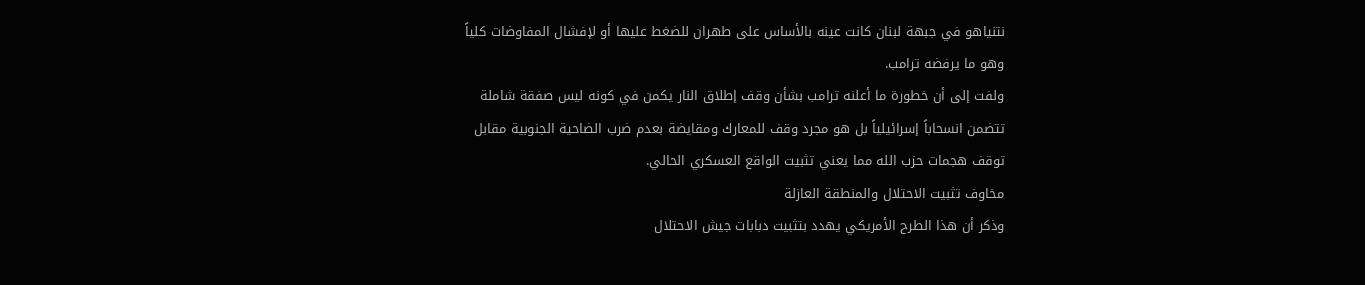نتنياهو في جبهة لبنان كانت عينه بالأساس على طهران للضغط عليها أو لإفشال المفاوضات كلياً وهو ما يرفضه ترامب.
ولفت إلى أن خطورة ما أعلنه ترامب بشأن وقف إطلاق النار يكمن في كونه ليس صفقة شاملة تتضمن انسحاباً إسرائيلياً بل هو مجرد وقف للمعارك ومقايضة بعدم ضرب الضاحية الجنوبية مقابل توقف هجمات حزب الله مما يعني تثبيت الواقع العسكري الحالي.
مخاوف تثبيت الاحتلال والمنطقة العازلة
وذكر أن هذا الطرح الأمريكي يهدد بتثبيت دبابات جيش الاحتلال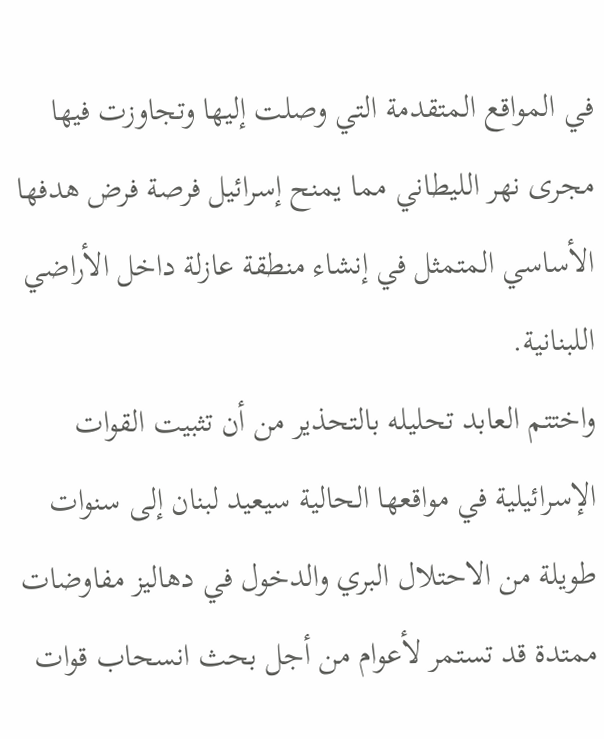في المواقع المتقدمة التي وصلت إليها وتجاوزت فيها مجرى نهر الليطاني مما يمنح إسرائيل فرصة فرض هدفها الأساسي المتمثل في إنشاء منطقة عازلة داخل الأراضي اللبنانية.
واختتم العابد تحليله بالتحذير من أن تثبيت القوات الإسرائيلية في مواقعها الحالية سيعيد لبنان إلى سنوات طويلة من الاحتلال البري والدخول في دهاليز مفاوضات ممتدة قد تستمر لأعوام من أجل بحث انسحاب قوات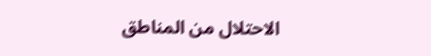الاحتلال من المناطق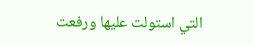التي استولت عليها ورفعت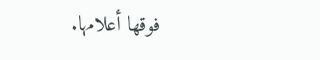فوقها أعلامها.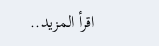اقرأ المزيد..